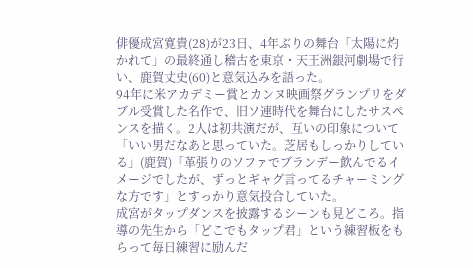俳優成宮寛貴(28)が23日、4年ぶりの舞台「太陽に灼かれて」の最終通し稽古を東京・天王洲銀河劇場で行い、鹿賀丈史(60)と意気込みを語った。
94年に米アカデミー賞とカンヌ映画祭グランプリをダブル受賞した名作で、旧ソ連時代を舞台にしたサスペンスを描く。2人は初共演だが、互いの印象について「いい男だなあと思っていた。芝居もしっかりしている」(鹿賀)「革張りのソファでブランデー飲んでるイメージでしたが、ずっとギャグ言ってるチャーミングな方です」とすっかり意気投合していた。
成宮がタップダンスを披露するシーンも見どころ。指導の先生から「どこでもタップ君」という練習板をもらって毎日練習に励んだ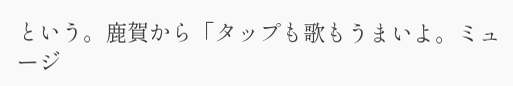という。鹿賀から「タップも歌もうまいよ。ミュージ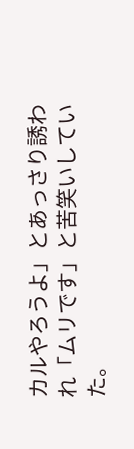カルやろうよ」とあっさり誘われ「ムリです」と苦笑いしていた。